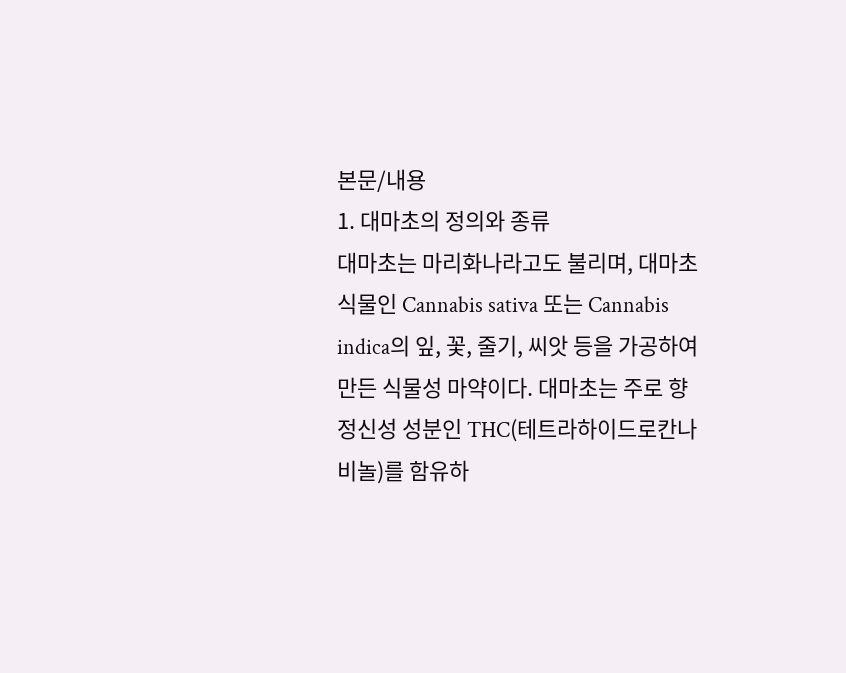본문/내용
1. 대마초의 정의와 종류
대마초는 마리화나라고도 불리며, 대마초 식물인 Cannabis sativa 또는 Cannabis indica의 잎, 꽃, 줄기, 씨앗 등을 가공하여 만든 식물성 마약이다. 대마초는 주로 향정신성 성분인 THC(테트라하이드로칸나비놀)를 함유하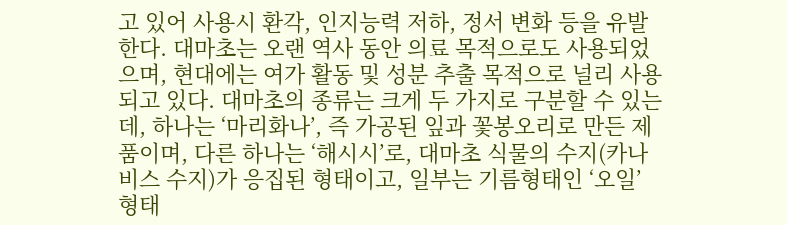고 있어 사용시 환각, 인지능력 저하, 정서 변화 등을 유발한다. 대마초는 오랜 역사 동안 의료 목적으로도 사용되었으며, 현대에는 여가 활동 및 성분 추출 목적으로 널리 사용되고 있다. 대마초의 종류는 크게 두 가지로 구분할 수 있는데, 하나는 ‘마리화나’, 즉 가공된 잎과 꽃봉오리로 만든 제품이며, 다른 하나는 ‘해시시’로, 대마초 식물의 수지(카나비스 수지)가 응집된 형태이고, 일부는 기름형태인 ‘오일’ 형태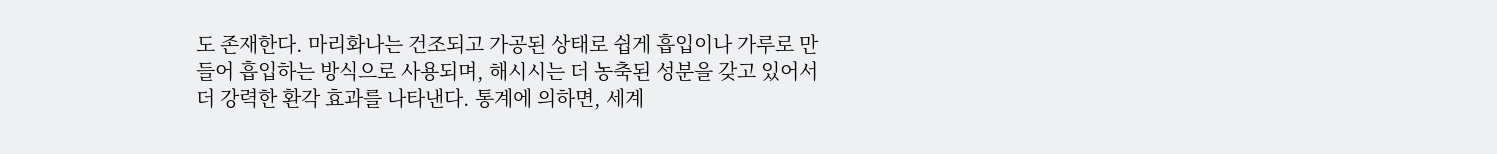도 존재한다. 마리화나는 건조되고 가공된 상태로 쉽게 흡입이나 가루로 만들어 흡입하는 방식으로 사용되며, 해시시는 더 농축된 성분을 갖고 있어서 더 강력한 환각 효과를 나타낸다. 통계에 의하면, 세계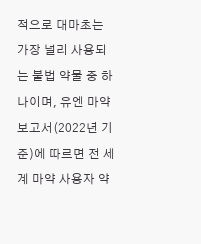적으로 대마초는 가장 널리 사용되는 불법 약물 중 하나이며, 유엔 마약보고서(2022년 기준)에 따르면 전 세계 마약 사용자 약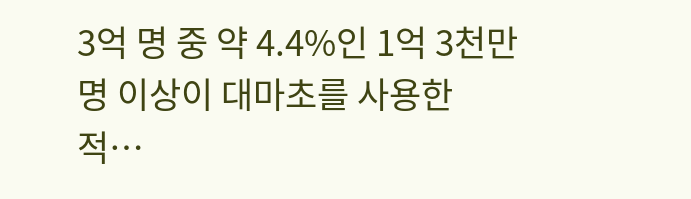3억 명 중 약 4.4%인 1억 3천만 명 이상이 대마초를 사용한 적…